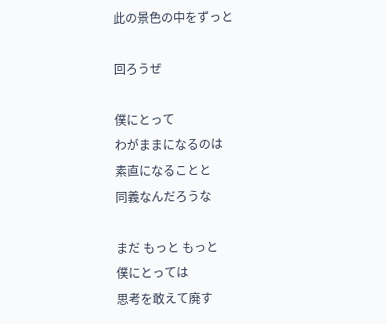此の景色の中をずっと

回ろうぜ

僕にとって
わがままになるのは
素直になることと
同義なんだろうな

まだ もっと もっと
僕にとっては
思考を敢えて廃す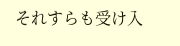それすらも受け入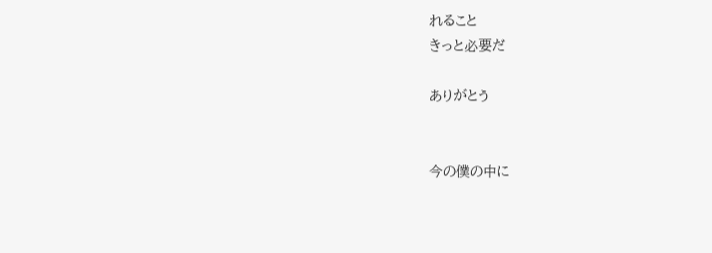れること
きっと必要だ

ありがとう


今の僕の中に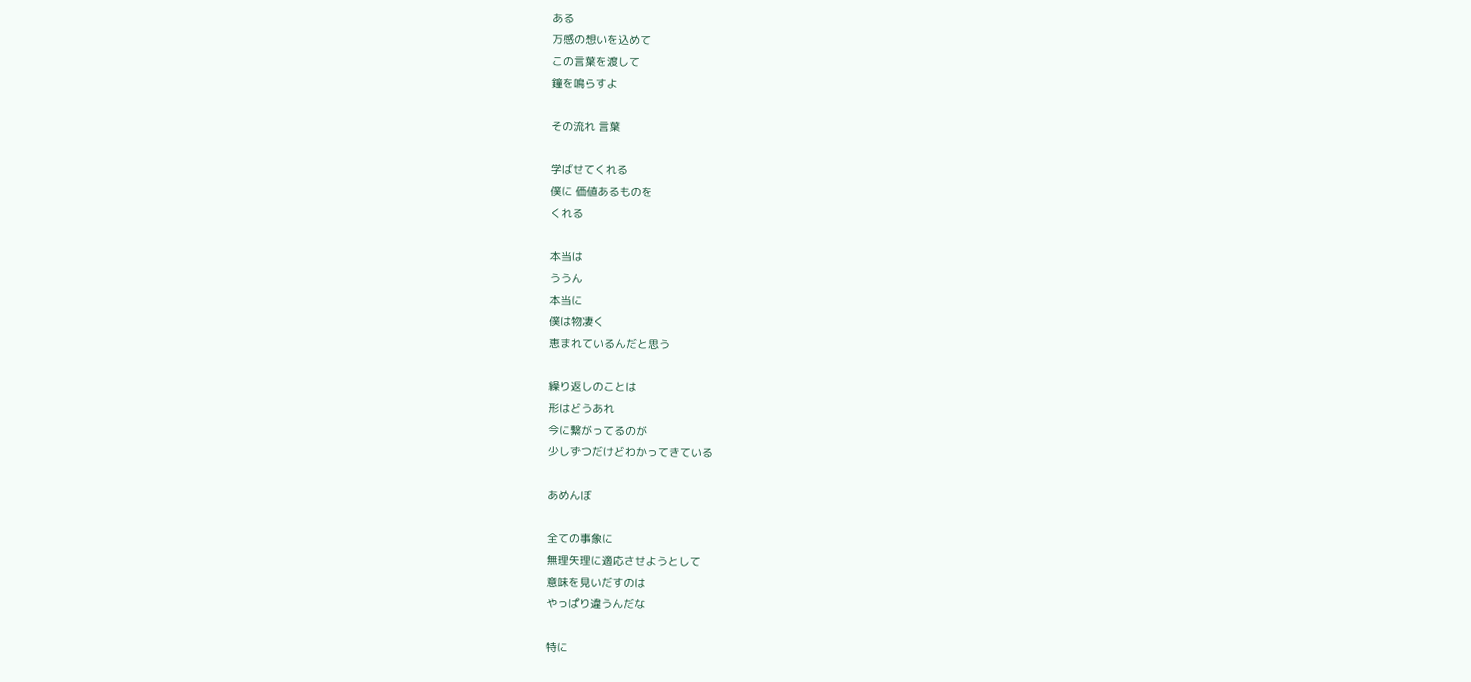ある
万感の想いを込めて
この言葉を渡して
鐘を鳴らすよ

その流れ 言葉

学ばせてくれる
僕に 価値あるものを
くれる

本当は
ううん
本当に
僕は物凄く
恵まれているんだと思う

繰り返しのことは
形はどうあれ
今に繋がってるのが
少しずつだけどわかってきている

あめんぼ

全ての事象に
無理矢理に適応させようとして
意味を見いだすのは
やっぱり違うんだな

特に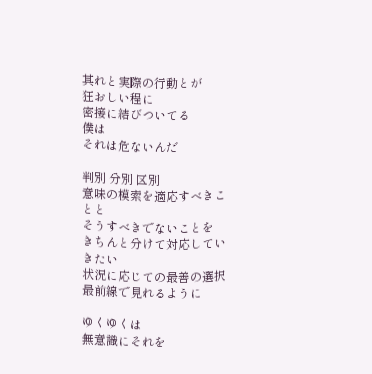其れと実際の行動とが
狂おしい程に
密接に結びついてる
僕は
それは危ないんだ

判別 分別 区別
意味の模索を適応すべきことと
そうすべきでないことを
きちんと分けて対応していきたい
状況に応じての最善の選択
最前線で見れるように

ゆくゆくは
無意識にそれを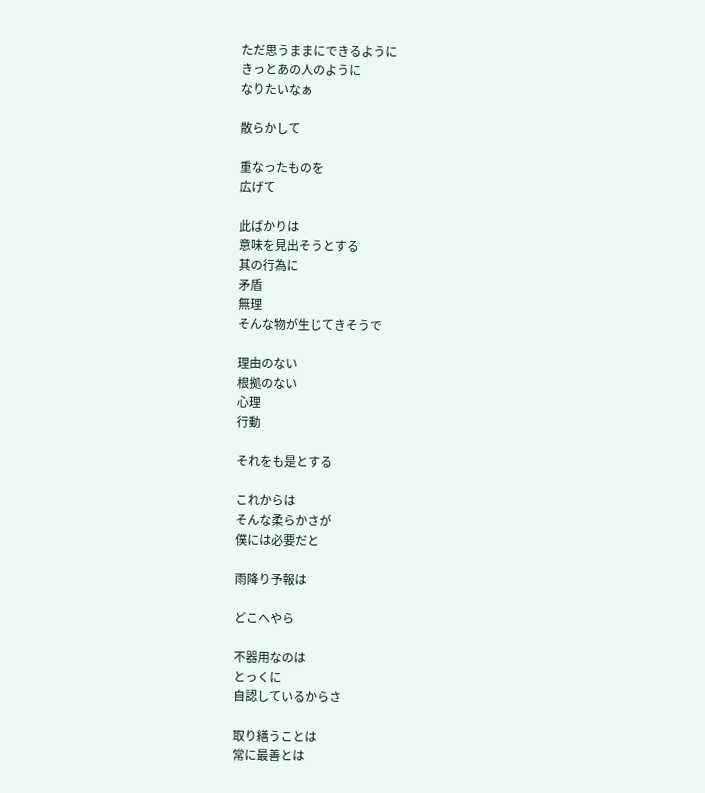ただ思うままにできるように
きっとあの人のように
なりたいなぁ

散らかして

重なったものを
広げて

此ばかりは
意味を見出そうとする
其の行為に
矛盾
無理
そんな物が生じてきそうで

理由のない
根拠のない
心理
行動

それをも是とする

これからは
そんな柔らかさが
僕には必要だと

雨降り予報は

どこへやら

不器用なのは
とっくに
自認しているからさ

取り繕うことは
常に最善とは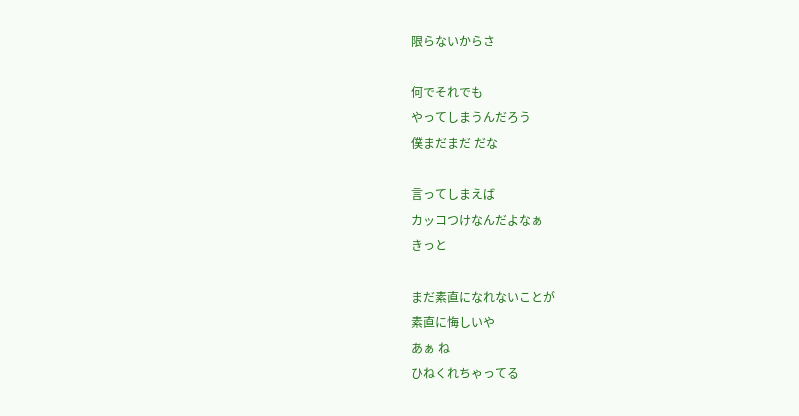限らないからさ

何でそれでも
やってしまうんだろう
僕まだまだ だな

言ってしまえば
カッコつけなんだよなぁ
きっと

まだ素直になれないことが
素直に悔しいや
あぁ ね
ひねくれちゃってる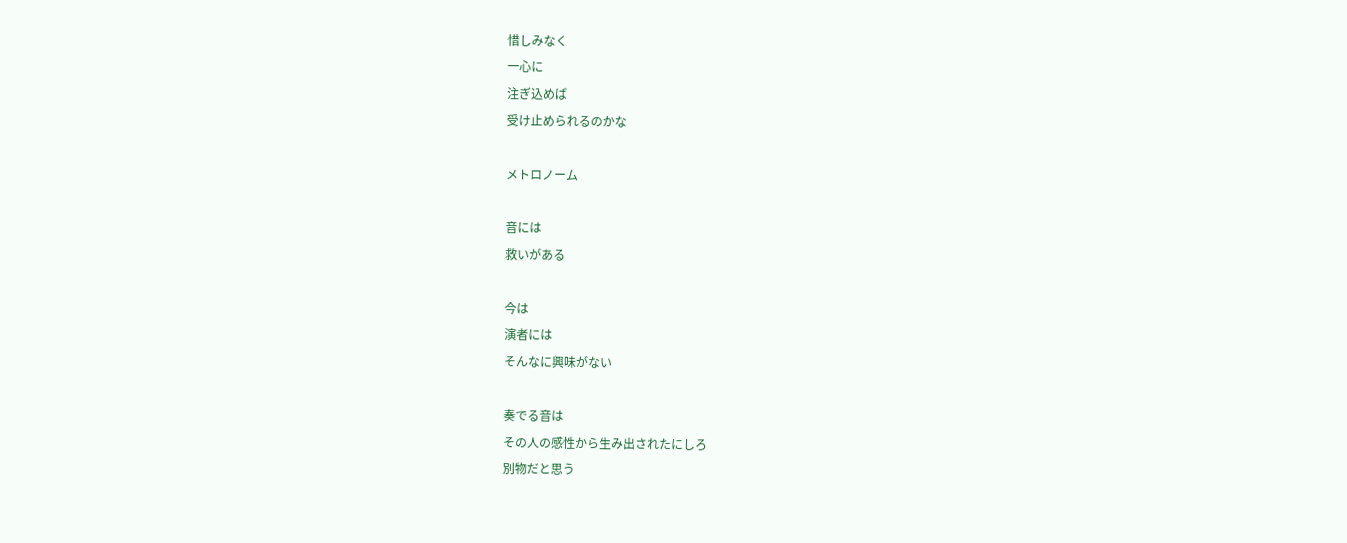惜しみなく
一心に
注ぎ込めば
受け止められるのかな

メトロノーム

音には
救いがある

今は
演者には
そんなに興味がない

奏でる音は
その人の感性から生み出されたにしろ
別物だと思う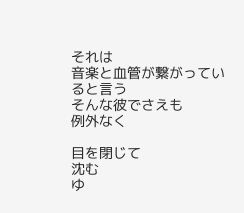それは
音楽と血管が繋がっていると言う
そんな彼でさえも
例外なく

目を閉じて
沈む
ゆ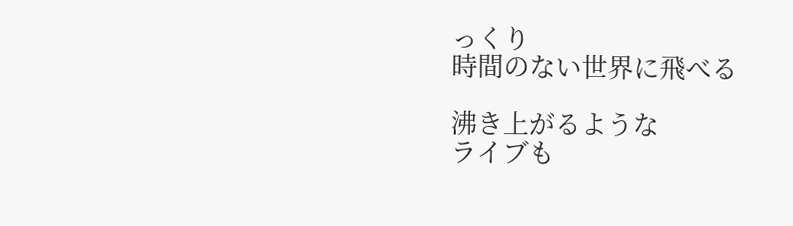っくり
時間のない世界に飛べる

沸き上がるような
ライブも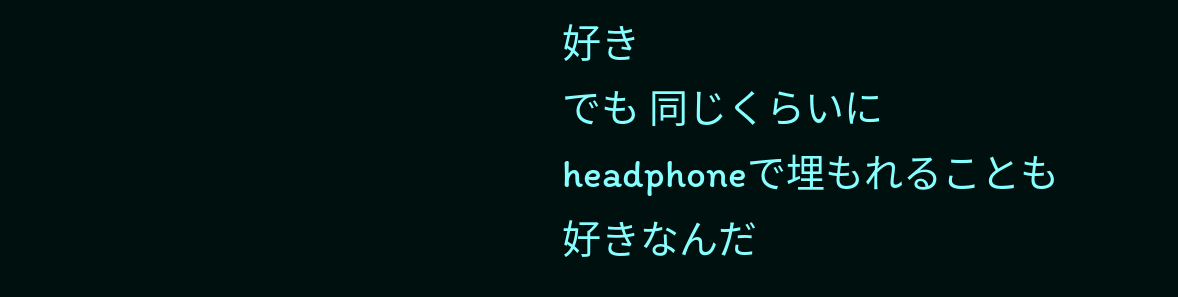好き
でも 同じくらいに
headphoneで埋もれることも
好きなんだ